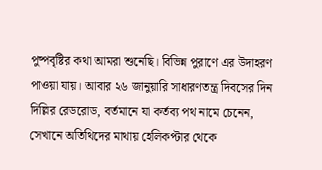পুষ্পবৃষ্টির কথা আমরা শুনেছি। বিভিন্ন পুরাণে এর উদাহরণ পাওয়া যায়। আবার ২৬ জানুয়ারি সাধারণতন্ত্র দিবসের দিন দিল্লির রেডরোড, বর্তমানে যা কর্তব্য পথ নামে চেনেন, সেখানে অতিথিদের মাথায় হেলিকপ্টার থেকে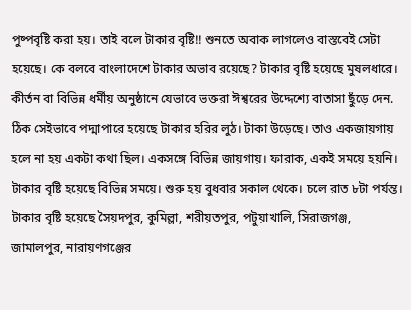পুষ্পবৃষ্টি করা হয়। তাই বলে টাকার বৃষ্টি!! শুনতে অবাক লাগলেও বাস্তবেই সেটা হয়েছে। কে বলবে বাংলাদেশে টাকার অভাব রয়েছে? টাকার বৃষ্টি হয়েছে মুষলধারে। কীর্তন বা বিভিন্ন ধর্মীয় অনুষ্ঠানে যেভাবে ভক্তরা ঈশ্বরের উদ্দেশ্যে বাতাসা ছুঁড়ে দেন. ঠিক সেইভাবে পদ্মাপারে হয়েছে টাকার হরির লুঠ। টাকা উড়েছে। তাও একজায়গায় হলে না হয় একটা কথা ছিল। একসঙ্গে বিভিন্ন জায়গায়। ফারাক, একই সময়ে হয়নি। টাকার বৃষ্টি হয়েছে বিভিন্ন সময়ে। শুরু হয় বুধবার সকাল থেকে। চলে রাত ৮টা পর্যন্ত। টাকার বৃষ্টি হয়েছে সৈয়দপুর, কুমিল্লা, শরীয়তপুর, পটুয়াখালি, সিরাজগঞ্জ, জামালপুর, নারায়ণগঞ্জের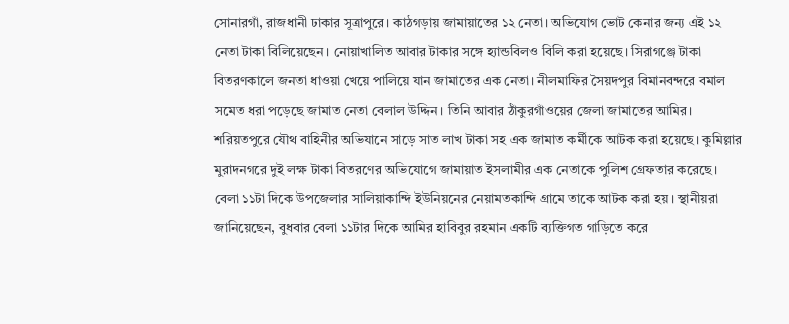সোনারগাঁ, রাজধানী ঢাকার সূত্রাপুরে। কাঠগড়ায় জামায়াতের ১২ নেতা। অভিযোগ ভোট কেনার জন্য এই ১২ নেতা টাকা বিলিয়েছেন। নোয়াখালিত আবার টাকার সঙ্গে হ্যান্ডবিলও বিলি করা হয়েছে। সিরাগঞ্জে টাকা বিতরণকালে জনতা ধাওয়া খেয়ে পালিয়ে যান জামাতের এক নেতা। নীলমাফির সৈয়দপুর বিমানবন্দরে বমাল সমেত ধরা পড়েছে জামাত নেতা বেলাল উদ্দিন। তিনি আবার ঠাঁকুরগাঁওয়ের জেলা জামাতের আমির। শরিয়তপুরে যৌথ বাহিনীর অভিযানে সাড়ে সাত লাখ টাকা সহ এক জামাত কর্মীকে আটক করা হয়েছে। কুমিল্লার মুরাদনগরে দুই লক্ষ টাকা বিতরণের অভিযোগে জামায়াত ইসলামীর এক নেতাকে পুলিশ গ্রেফতার করেছে। বেলা ১১টা দিকে উপজেলার সালিয়াকান্দি ইউনিয়নের নেয়ামতকান্দি গ্রামে তাকে আটক করা হয়। স্থানীয়রা জানিয়েছেন, বুধবার বেলা ১১টার দিকে আমির হাবিবুর রহমান একটি ব্যক্তিগত গাড়িতে করে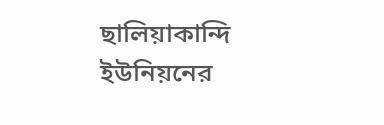ছালিয়াকান্দি ইউনিয়নের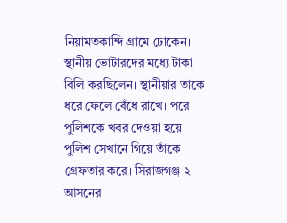নিয়ামতকান্দি গ্রামে ঢোকেন। স্থানীয় ভোটারদের মধ্যে টাকা বিলি করছিলেন। স্থানীয়ার তাকে ধরে ফেলে বেঁধে রাখে। পরে পুলিশকে খবর দেওয়া হয়ে পুলিশ সেখানে গিয়ে তাঁকে গ্রেফতার করে। সিরাজগঞ্জ ২ আসনের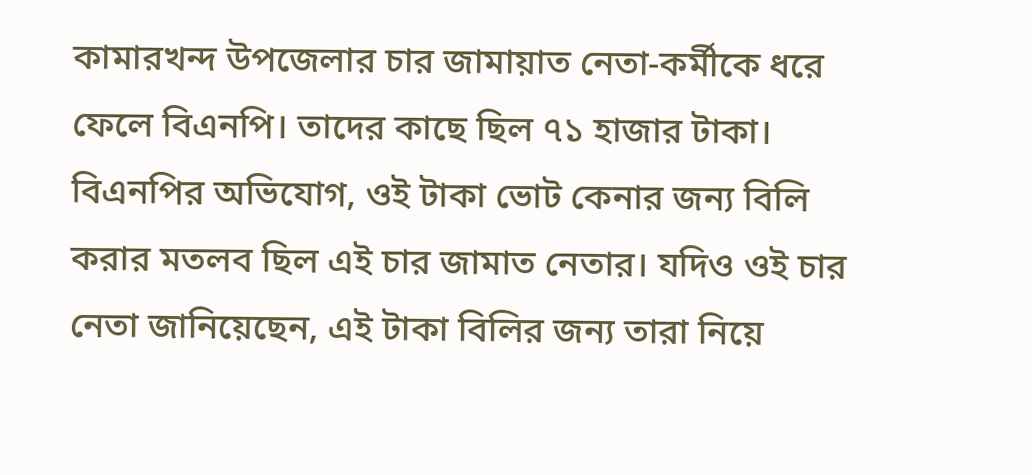কামারখন্দ উপজেলার চার জামায়াত নেতা-কর্মীকে ধরে ফেলে বিএনপি। তাদের কাছে ছিল ৭১ হাজার টাকা। বিএনপির অভিযোগ, ওই টাকা ভোট কেনার জন্য বিলি করার মতলব ছিল এই চার জামাত নেতার। যদিও ওই চার নেতা জানিয়েছেন, এই টাকা বিলির জন্য তারা নিয়ে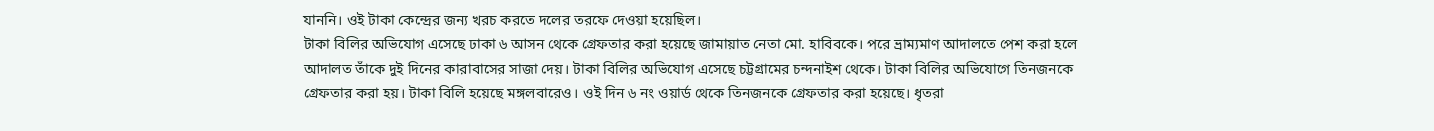যাননি। ওই টাকা কেন্দ্রের জন্য খরচ করতে দলের তরফে দেওয়া হয়েছিল।
টাকা বিলির অভিযোগ এসেছে ঢাকা ৬ আসন থেকে গ্রেফতার করা হয়েছে জামায়াত নেতা মো. হাবিবকে। পরে ভ্রাম্যমাণ আদালতে পেশ করা হলে আদালত তাঁকে দুই দিনের কারাবাসের সাজা দেয়। টাকা বিলির অভিযোগ এসেছে চট্টগ্রামের চন্দনাইশ থেকে। টাকা বিলির অভিযোগে তিনজনকে গ্রেফতার করা হয়। টাকা বিলি হয়েছে মঙ্গলবারেও। ওই দিন ৬ নং ওয়ার্ড থেকে তিনজনকে গ্রেফতার করা হয়েছে। ধৃতরা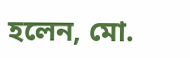হলেন, মো.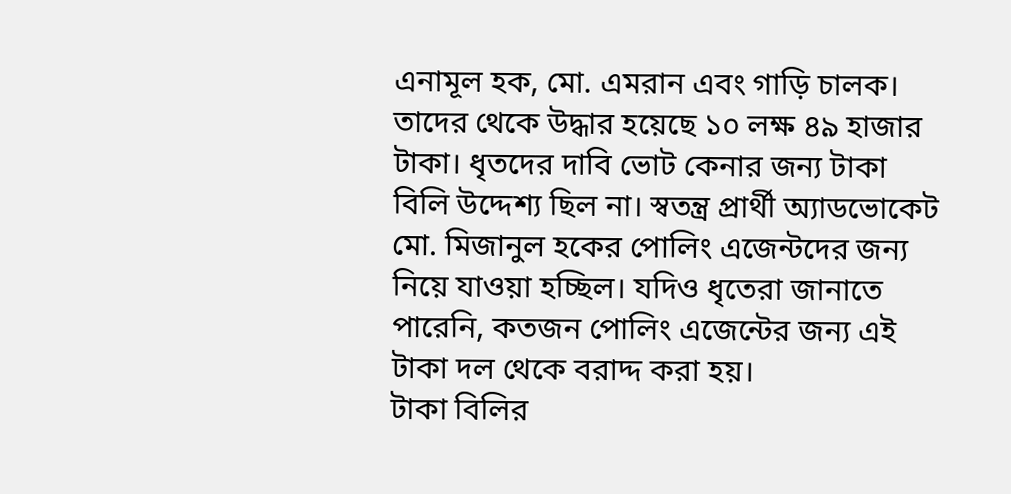এনামূল হক, মো. এমরান এবং গাড়ি চালক। তাদের থেকে উদ্ধার হয়েছে ১০ লক্ষ ৪৯ হাজার টাকা। ধৃতদের দাবি ভোট কেনার জন্য টাকা বিলি উদ্দেশ্য ছিল না। স্বতন্ত্র প্রার্থী অ্যাডভোকেট মো. মিজানুল হকের পোলিং এজেন্টদের জন্য নিয়ে যাওয়া হচ্ছিল। যদিও ধৃতেরা জানাতে পারেনি, কতজন পোলিং এজেন্টের জন্য এই টাকা দল থেকে বরাদ্দ করা হয়।
টাকা বিলির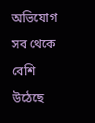অভিযোগ সব থেকে বেশি উঠেছে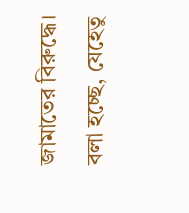জামাতের বিরুদ্ধে। বলা হচ্ছে, যেহেতু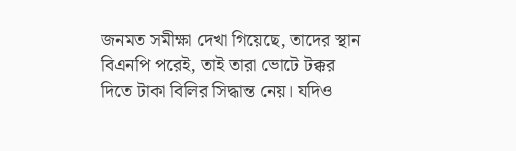জনমত সমীক্ষা দেখা গিয়েছে, তাদের স্থান বিএনপি পরেই, তাই তারা ভোটে টক্কর দিতে টাকা বিলির সিদ্ধান্ত নেয়। যদিও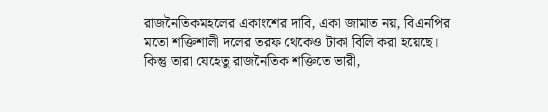রাজনৈতিকমহলের একাংশের দাবি, একা জামাত নয়, বিএনপির মতো শক্তিশালী দলের তরফ থেকেও টাকা বিলি করা হয়েছে। কিন্তু তারা যেহেতু রাজনৈতিক শক্তিতে ভারী,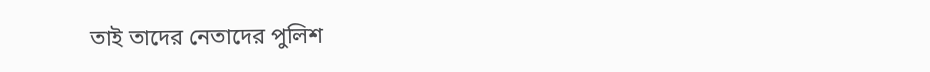তাই তাদের নেতাদের পুলিশ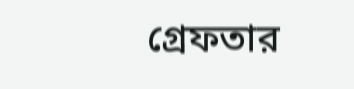গ্রেফতার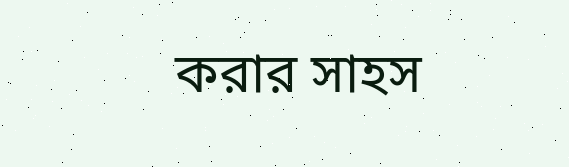করার সাহস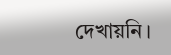দেখায়নি।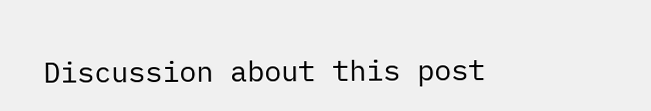Discussion about this post